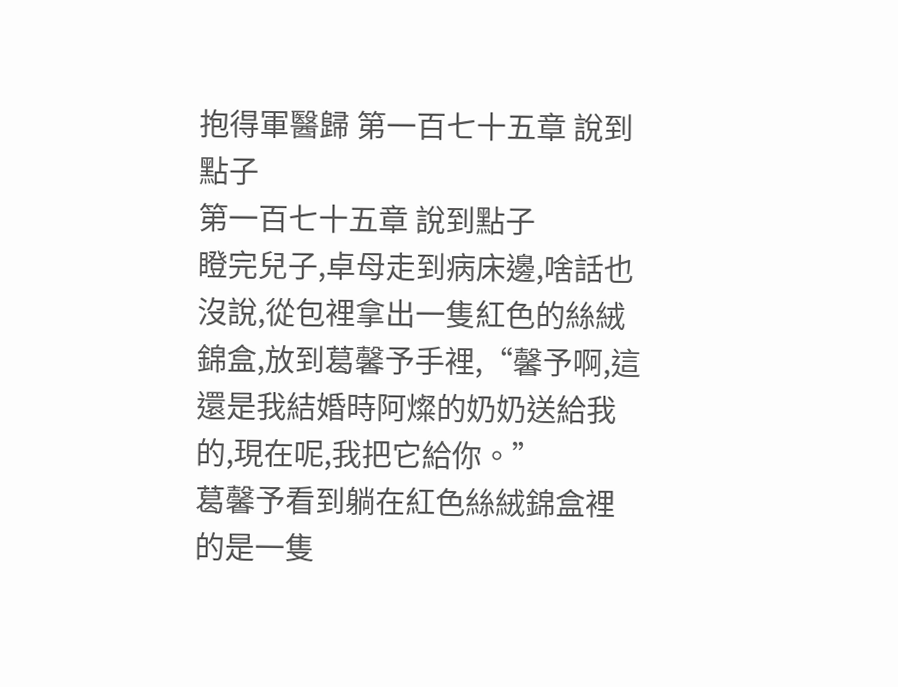抱得軍醫歸 第一百七十五章 說到點子
第一百七十五章 說到點子
瞪完兒子,卓母走到病床邊,啥話也沒說,從包裡拿出一隻紅色的絲絨錦盒,放到葛馨予手裡,“馨予啊,這還是我結婚時阿燦的奶奶送給我的,現在呢,我把它給你。”
葛馨予看到躺在紅色絲絨錦盒裡的是一隻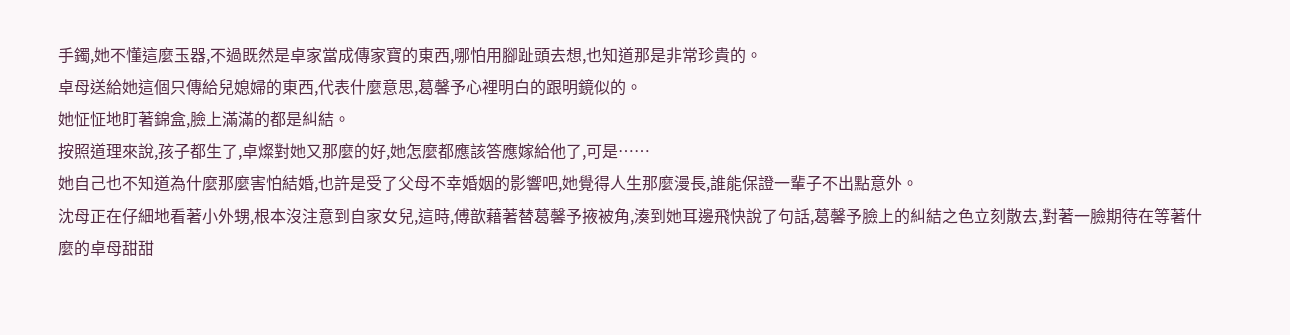手鐲,她不懂這麼玉器,不過既然是卓家當成傳家寶的東西,哪怕用腳趾頭去想,也知道那是非常珍貴的。
卓母送給她這個只傳給兒媳婦的東西,代表什麼意思,葛馨予心裡明白的跟明鏡似的。
她怔怔地盯著錦盒,臉上滿滿的都是糾結。
按照道理來說,孩子都生了,卓燦對她又那麼的好,她怎麼都應該答應嫁給他了,可是……
她自己也不知道為什麼那麼害怕結婚,也許是受了父母不幸婚姻的影響吧,她覺得人生那麼漫長,誰能保證一輩子不出點意外。
沈母正在仔細地看著小外甥,根本沒注意到自家女兒,這時,傅歆藉著替葛馨予掖被角,湊到她耳邊飛快說了句話,葛馨予臉上的糾結之色立刻散去,對著一臉期待在等著什麼的卓母甜甜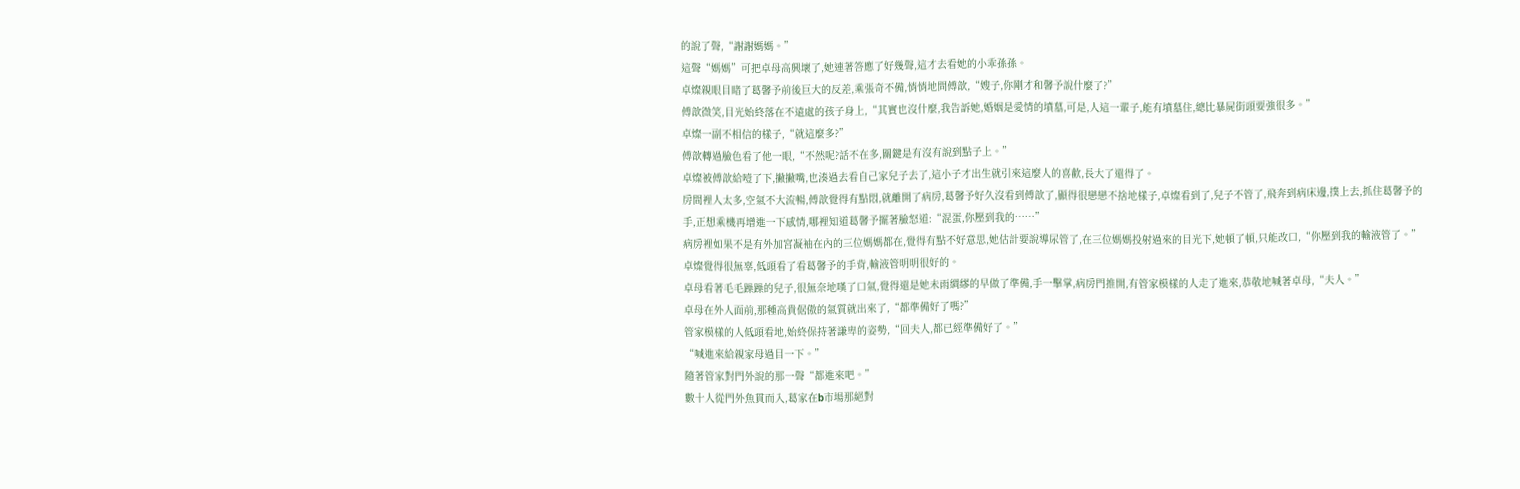的說了聲,“謝謝媽媽。”
這聲“媽媽”可把卓母高興壞了,她連著答應了好幾聲,這才去看她的小乖孫孫。
卓燦親眼目睹了葛馨予前後巨大的反差,乘張奇不備,悄悄地問傅歆,“嫂子,你剛才和馨予說什麼了?”
傅歆微笑,目光始終落在不遠處的孩子身上,“其實也沒什麼,我告訴她,婚姻是愛情的墳墓,可是,人這一輩子,能有墳墓住,總比暴屍街頭要強很多。”
卓燦一副不相信的樣子,“就這麼多?”
傅歆轉過臉色看了他一眼,“不然呢?話不在多,關鍵是有沒有說到點子上。”
卓燦被傅歆給噎了下,撇撇嘴,也湊過去看自己家兒子去了,這小子才出生就引來這麼人的喜歡,長大了還得了。
房間裡人太多,空氣不大流暢,傅歆覺得有點悶,就離開了病房,葛馨予好久沒看到傅歆了,顯得很戀戀不捨地樣子,卓燦看到了,兒子不管了,飛奔到病床邊,撲上去,抓住葛馨予的手,正想乘機再增進一下感情,哪裡知道葛馨予擺著臉怒道:“混蛋,你壓到我的……”
病房裡如果不是有外加宮凝袖在內的三位媽媽都在,覺得有點不好意思,她估計要說導尿管了,在三位媽媽投射過來的目光下,她頓了頓,只能改口,“你壓到我的輸液管了。”
卓燦覺得很無辜,低頭看了看葛馨予的手背,輸液管明明很好的。
卓母看著毛毛躁躁的兒子,很無奈地嘆了口氣,覺得還是她未雨綢繆的早做了準備,手一擊掌,病房門推開,有管家模樣的人走了進來,恭敬地喊著卓母,“夫人。”
卓母在外人面前,那種高貴倨傲的氣質就出來了,“都準備好了嗎?”
管家模樣的人低頭看地,始終保持著謙卑的姿勢,“回夫人,都已經準備好了。”
“喊進來給親家母過目一下。”
隨著管家對門外說的那一聲“都進來吧。”
數十人從門外魚貫而入,葛家在b市場那絕對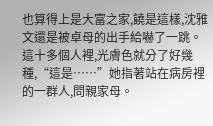也算得上是大富之家,饒是這樣,沈雅文還是被卓母的出手給嚇了一跳。
這十多個人裡,光膚色就分了好幾種,“這是……”她指著站在病房裡的一群人,問親家母。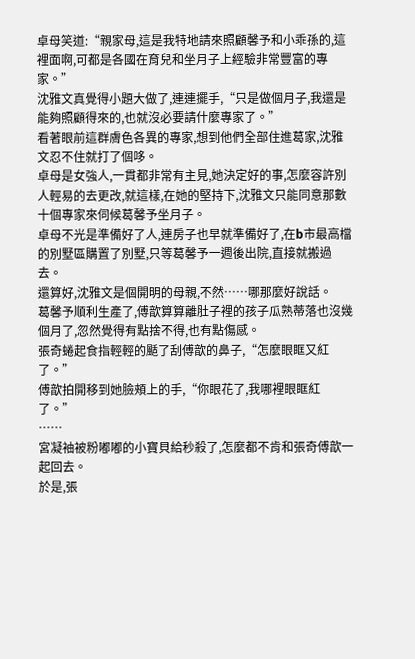卓母笑道:“親家母,這是我特地請來照顧馨予和小乖孫的,這裡面啊,可都是各國在育兒和坐月子上經驗非常豐富的專家。”
沈雅文真覺得小題大做了,連連擺手,“只是做個月子,我還是能夠照顧得來的,也就沒必要請什麼專家了。”
看著眼前這群膚色各異的專家,想到他們全部住進葛家,沈雅文忍不住就打了個哆。
卓母是女強人,一貫都非常有主見,她決定好的事,怎麼容許別人輕易的去更改,就這樣,在她的堅持下,沈雅文只能同意那數十個專家來伺候葛馨予坐月子。
卓母不光是準備好了人,連房子也早就準備好了,在b市最高檔的別墅區購置了別墅,只等葛馨予一週後出院,直接就搬過去。
還算好,沈雅文是個開明的母親,不然……哪那麼好說話。
葛馨予順利生產了,傅歆算算離肚子裡的孩子瓜熟蒂落也沒幾個月了,忽然覺得有點捨不得,也有點傷感。
張奇蜷起食指輕輕的颳了刮傅歆的鼻子,“怎麼眼眶又紅了。”
傅歆拍開移到她臉頰上的手,“你眼花了,我哪裡眼眶紅了。”
……
宮凝袖被粉嘟嘟的小寶貝給秒殺了,怎麼都不肯和張奇傅歆一起回去。
於是,張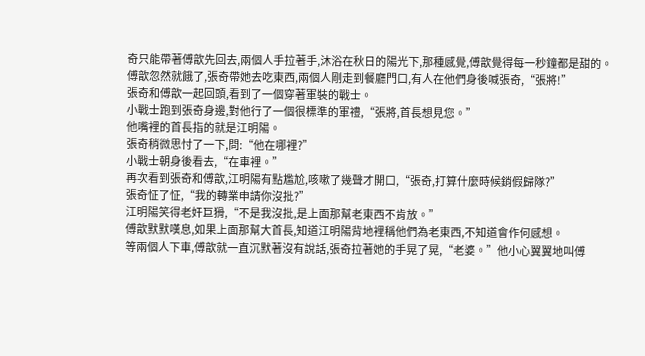奇只能帶著傅歆先回去,兩個人手拉著手,沐浴在秋日的陽光下,那種感覺,傅歆覺得每一秒鐘都是甜的。
傅歆忽然就餓了,張奇帶她去吃東西,兩個人剛走到餐廳門口,有人在他們身後喊張奇,“張將!”
張奇和傅歆一起回頭,看到了一個穿著軍裝的戰士。
小戰士跑到張奇身邊,對他行了一個很標準的軍禮,“張將,首長想見您。”
他嘴裡的首長指的就是江明陽。
張奇稍微思忖了一下,問:“他在哪裡?”
小戰士朝身後看去,“在車裡。”
再次看到張奇和傅歆,江明陽有點尷尬,咳嗽了幾聲才開口,“張奇,打算什麼時候銷假歸隊?”
張奇怔了怔,“我的轉業申請你沒批?”
江明陽笑得老奸巨猾,“不是我沒批,是上面那幫老東西不肯放。”
傅歆默默嘆息,如果上面那幫大首長,知道江明陽背地裡稱他們為老東西,不知道會作何感想。
等兩個人下車,傅歆就一直沉默著沒有說話,張奇拉著她的手晃了晃,“老婆。”他小心翼翼地叫傅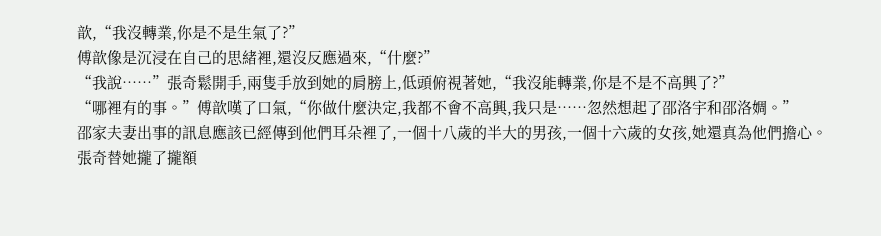歆,“我沒轉業,你是不是生氣了?”
傅歆像是沉浸在自己的思緒裡,還沒反應過來,“什麼?”
“我說……”張奇鬆開手,兩隻手放到她的肩膀上,低頭俯視著她,“我沒能轉業,你是不是不高興了?”
“哪裡有的事。”傅歆嘆了口氣,“你做什麼決定,我都不會不高興,我只是……忽然想起了邵洛宇和邵洛婤。”
邵家夫妻出事的訊息應該已經傳到他們耳朵裡了,一個十八歲的半大的男孩,一個十六歲的女孩,她還真為他們擔心。
張奇替她攏了攏額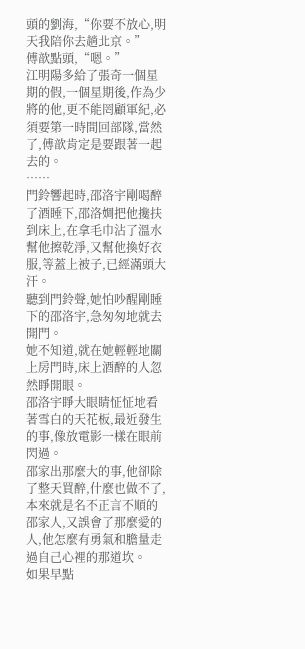頭的劉海,“你要不放心,明天我陪你去趟北京。”
傅歆點頭,“嗯。”
江明陽多給了張奇一個星期的假,一個星期後,作為少將的他,更不能罔顧軍紀,必須要第一時間回部隊,當然了,傅歆肯定是要跟著一起去的。
……
門鈴響起時,邵洛宇剛喝醉了酒睡下,邵洛婤把他攙扶到床上,在拿毛巾沾了溫水幫他擦乾淨,又幫他換好衣服,等蓋上被子,已經滿頭大汗。
聽到門鈴聲,她怕吵醒剛睡下的邵洛宇,急匆匆地就去開門。
她不知道,就在她輕輕地關上房門時,床上酒醉的人忽然睜開眼。
邵洛宇睜大眼睛怔怔地看著雪白的天花板,最近發生的事,像放電影一樣在眼前閃過。
邵家出那麼大的事,他卻除了整天買醉,什麼也做不了,本來就是名不正言不順的邵家人,又誤會了那麼愛的人,他怎麼有勇氣和膽量走過自己心裡的那道坎。
如果早點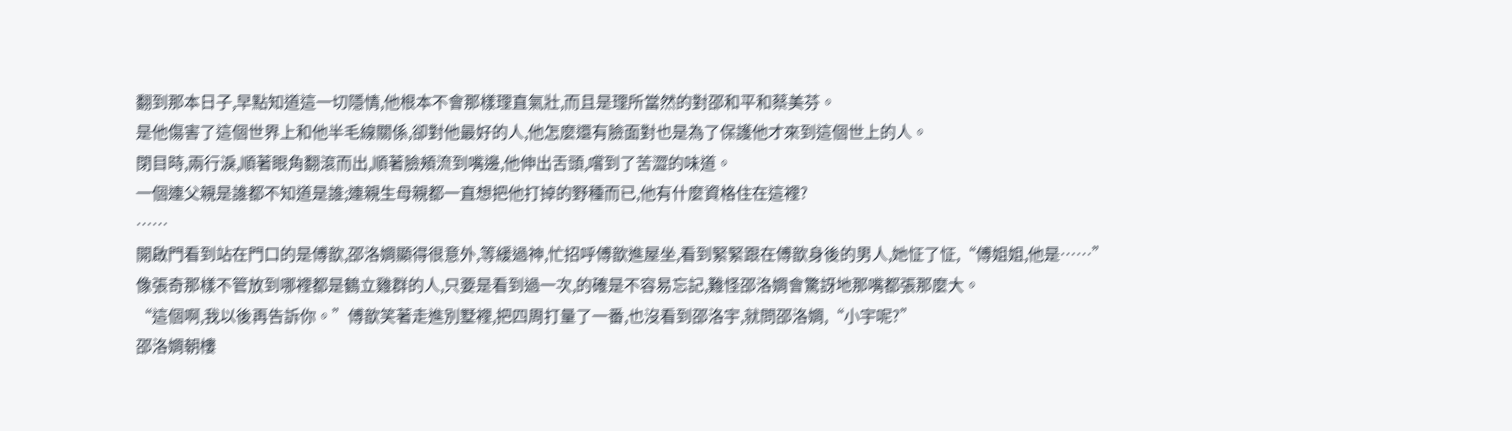翻到那本日子,早點知道這一切隱情,他根本不會那樣理直氣壯,而且是理所當然的對邵和平和蔡美芬。
是他傷害了這個世界上和他半毛線關係,卻對他最好的人,他怎麼還有臉面對也是為了保護他才來到這個世上的人。
閉目時,兩行淚,順著眼角翻滾而出,順著臉頰流到嘴邊,他伸出舌頭,嚐到了苦澀的味道。
一個連父親是誰都不知道是誰;連親生母親都一直想把他打掉的野種而已,他有什麼資格住在這裡?
……
開啟門看到站在門口的是傅歆,邵洛婤顯得很意外,等緩過神,忙招呼傅歆進屋坐,看到緊緊跟在傅歆身後的男人,她怔了怔,“傅姐姐,他是……”
像張奇那樣不管放到哪裡都是鶴立雞群的人,只要是看到過一次,的確是不容易忘記,難怪邵洛婤會驚訝地那嘴都張那麼大。
“這個啊,我以後再告訴你。”傅歆笑著走進別墅裡,把四周打量了一番,也沒看到邵洛宇,就問邵洛婤,“小宇呢?”
邵洛婤朝樓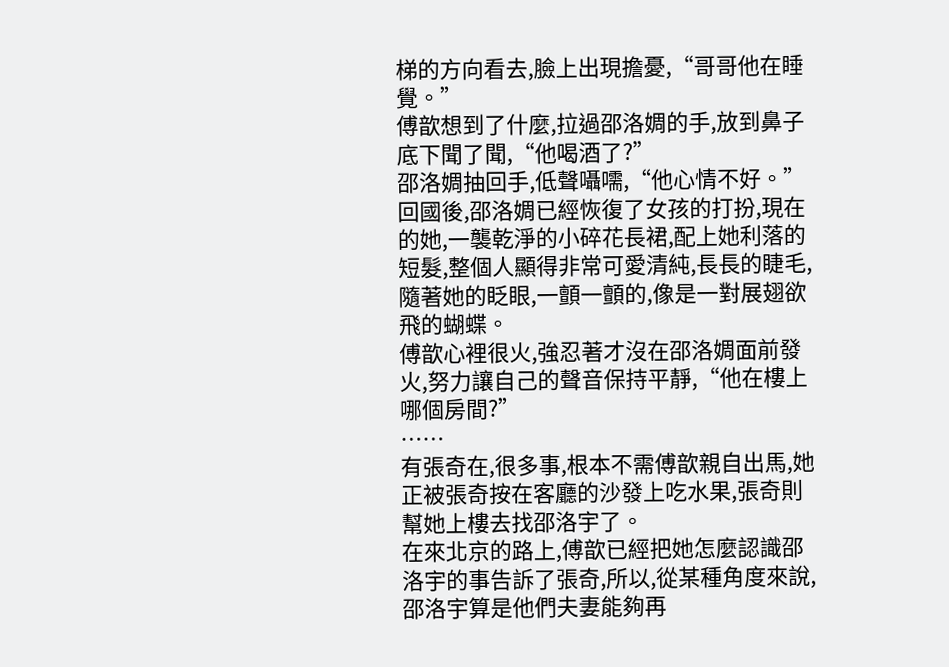梯的方向看去,臉上出現擔憂,“哥哥他在睡覺。”
傅歆想到了什麼,拉過邵洛婤的手,放到鼻子底下聞了聞,“他喝酒了?”
邵洛婤抽回手,低聲囁嚅,“他心情不好。”
回國後,邵洛婤已經恢復了女孩的打扮,現在的她,一襲乾淨的小碎花長裙,配上她利落的短髮,整個人顯得非常可愛清純,長長的睫毛,隨著她的眨眼,一顫一顫的,像是一對展翅欲飛的蝴蝶。
傅歆心裡很火,強忍著才沒在邵洛婤面前發火,努力讓自己的聲音保持平靜,“他在樓上哪個房間?”
……
有張奇在,很多事,根本不需傅歆親自出馬,她正被張奇按在客廳的沙發上吃水果,張奇則幫她上樓去找邵洛宇了。
在來北京的路上,傅歆已經把她怎麼認識邵洛宇的事告訴了張奇,所以,從某種角度來說,邵洛宇算是他們夫妻能夠再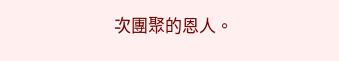次團聚的恩人。